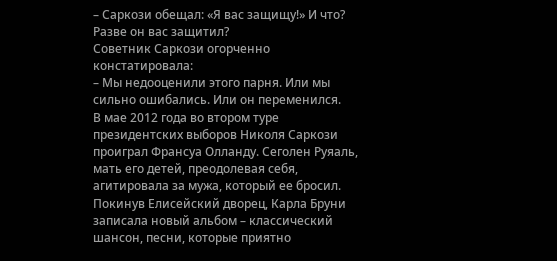– Саркози обещал: «Я вас защищу!» И что? Разве он вас защитил?
Советник Саркози огорченно констатировала:
– Мы недооценили этого парня. Или мы сильно ошибались. Или он переменился.
В мае 2012 года во втором туре президентских выборов Николя Саркози проиграл Франсуа Олланду. Сеголен Руяаль, мать его детей, преодолевая себя, агитировала за мужа, который ее бросил.
Покинув Елисейский дворец, Карла Бруни записала новый альбом – классический шансон, песни, которые приятно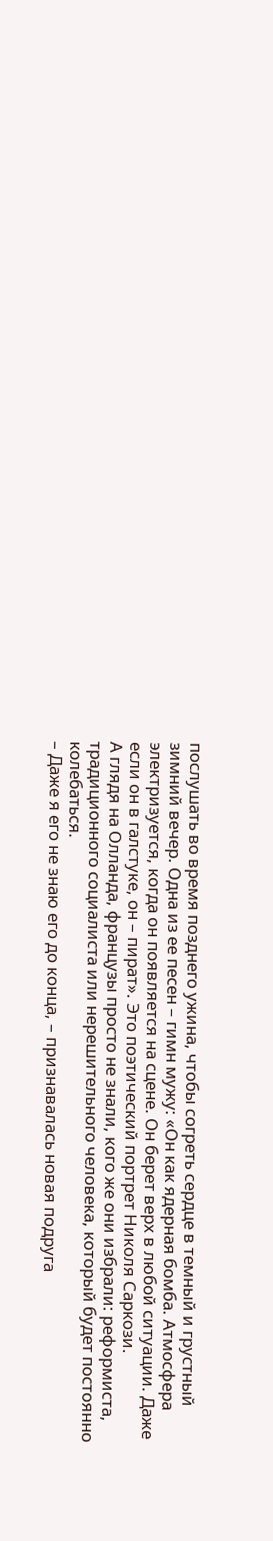послушать во время позднего ужина, чтобы согреть сердце в темный и грустный зимний вечер. Одна из ее песен – гимн мужу: «Он как ядерная бомба. Атмосфера электризуется, когда он появляется на сцене. Он берет верх в любой ситуации. Даже если он в галстуке, он – пират». Это поэтический портрет Николя Саркози.
А глядя на Олланда, французы просто не знали, кого же они избрали: реформиста, традиционного социалиста или нерешительного человека, который будет постоянно колебаться.
– Даже я его не знаю его до конца, – признавалась новая подруга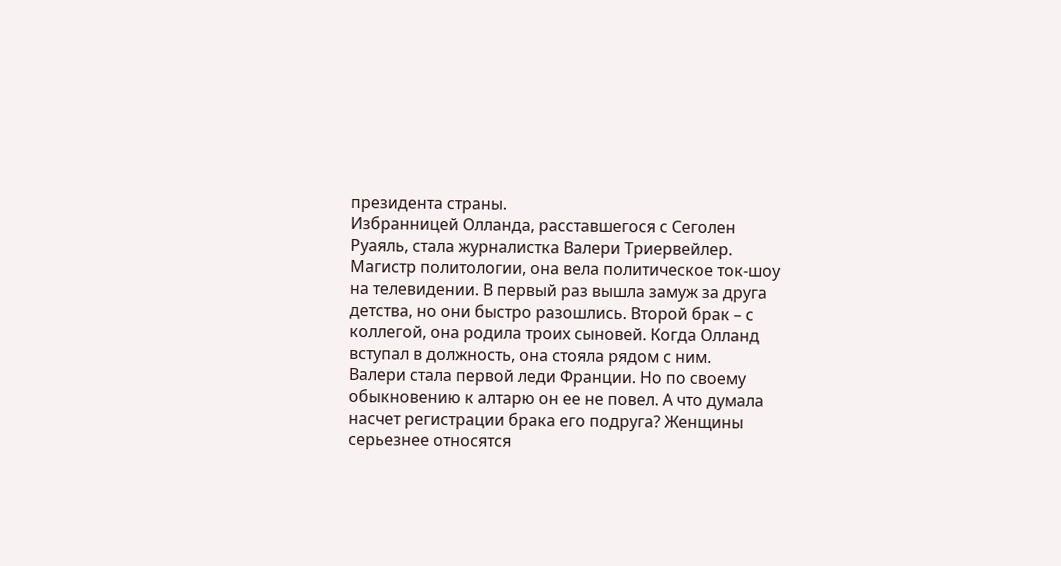президента страны.
Избранницей Олланда, расставшегося с Сеголен Руаяль, стала журналистка Валери Триервейлер. Магистр политологии, она вела политическое ток-шоу на телевидении. В первый раз вышла замуж за друга детства, но они быстро разошлись. Второй брак – с коллегой, она родила троих сыновей. Когда Олланд вступал в должность, она стояла рядом с ним.
Валери стала первой леди Франции. Но по своему обыкновению к алтарю он ее не повел. А что думала насчет регистрации брака его подруга? Женщины серьезнее относятся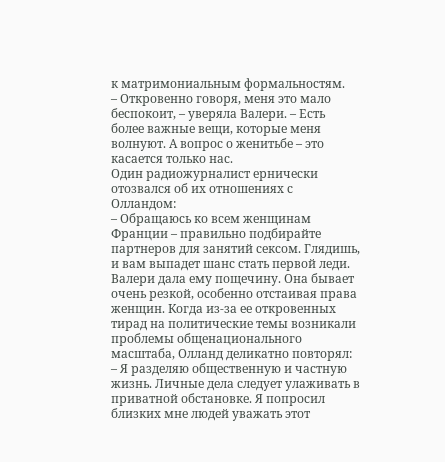к матримониальным формальностям.
– Откровенно говоря, меня это мало беспокоит, – уверяла Валери. – Есть более важные вещи, которые меня волнуют. А вопрос о женитьбе – это касается только нас.
Один радиожурналист ернически отозвался об их отношениях с Олландом:
– Обращаюсь ко всем женщинам Франции – правильно подбирайте партнеров для занятий сексом. Глядишь, и вам выпадет шанс стать первой леди.
Валери дала ему пощечину. Она бывает очень резкой, особенно отстаивая права женщин. Когда из-за ее откровенных тирад на политические темы возникали проблемы общенационального масштаба, Олланд деликатно повторял:
– Я разделяю общественную и частную жизнь. Личные дела следует улаживать в приватной обстановке. Я попросил близких мне людей уважать этот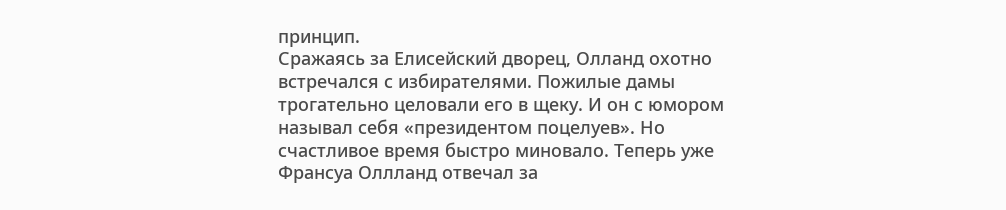принцип.
Сражаясь за Елисейский дворец, Олланд охотно встречался с избирателями. Пожилые дамы трогательно целовали его в щеку. И он с юмором называл себя «президентом поцелуев». Но счастливое время быстро миновало. Теперь уже Франсуа Оллланд отвечал за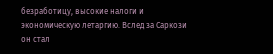безработицу, высокие налоги и экономическую летаргию. Вслед за Саркози он стал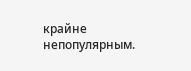крайне непопулярным.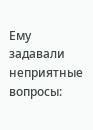Ему задавали неприятные вопросы: